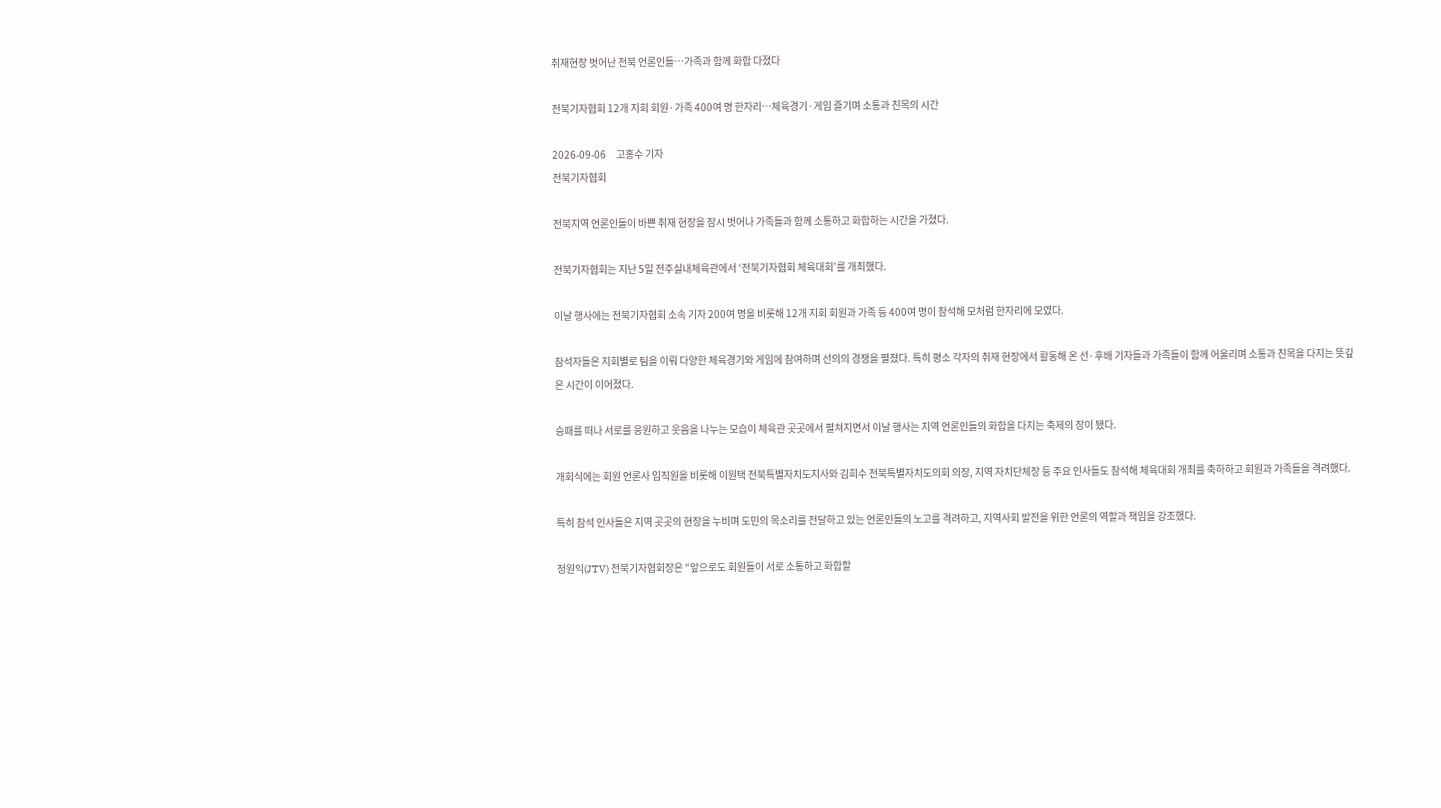취재현장 벗어난 전북 언론인들…가족과 함께 화합 다졌다

전북기자협회 12개 지회 회원·가족 400여 명 한자리…체육경기·게임 즐기며 소통과 친목의 시간

2026-09-06     고홍수 기자
전북기자협회

전북지역 언론인들이 바쁜 취재 현장을 잠시 벗어나 가족들과 함께 소통하고 화합하는 시간을 가졌다.

전북기자협회는 지난 5일 전주실내체육관에서 ‘전북기자협회 체육대회’를 개최했다.

이날 행사에는 전북기자협회 소속 기자 200여 명을 비롯해 12개 지회 회원과 가족 등 400여 명이 참석해 모처럼 한자리에 모였다.

참석자들은 지회별로 팀을 이뤄 다양한 체육경기와 게임에 참여하며 선의의 경쟁을 펼쳤다. 특히 평소 각자의 취재 현장에서 활동해 온 선·후배 기자들과 가족들이 함께 어울리며 소통과 친목을 다지는 뜻깊은 시간이 이어졌다.

승패를 떠나 서로를 응원하고 웃음을 나누는 모습이 체육관 곳곳에서 펼쳐지면서 이날 행사는 지역 언론인들의 화합을 다지는 축제의 장이 됐다.

개회식에는 회원 언론사 임직원을 비롯해 이원택 전북특별자치도지사와 김희수 전북특별자치도의회 의장, 지역 자치단체장 등 주요 인사들도 참석해 체육대회 개최를 축하하고 회원과 가족들을 격려했다.

특히 참석 인사들은 지역 곳곳의 현장을 누비며 도민의 목소리를 전달하고 있는 언론인들의 노고를 격려하고, 지역사회 발전을 위한 언론의 역할과 책임을 강조했다.

정원익(JTV) 전북기자협회장은 “앞으로도 회원들이 서로 소통하고 화합할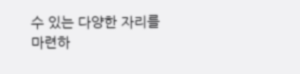수 있는 다양한 자리를 마련하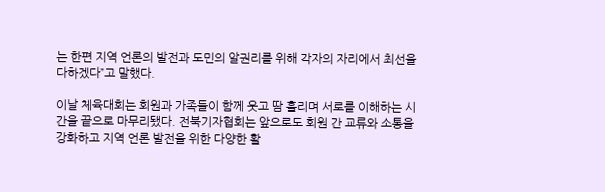는 한편 지역 언론의 발전과 도민의 알권리를 위해 각자의 자리에서 최선을 다하겠다”고 말했다.

이날 체육대회는 회원과 가족들이 함께 웃고 땀 흘리며 서로를 이해하는 시간을 끝으로 마무리됐다. 전북기자협회는 앞으로도 회원 간 교류와 소통을 강화하고 지역 언론 발전을 위한 다양한 활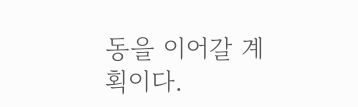동을 이어갈 계획이다.